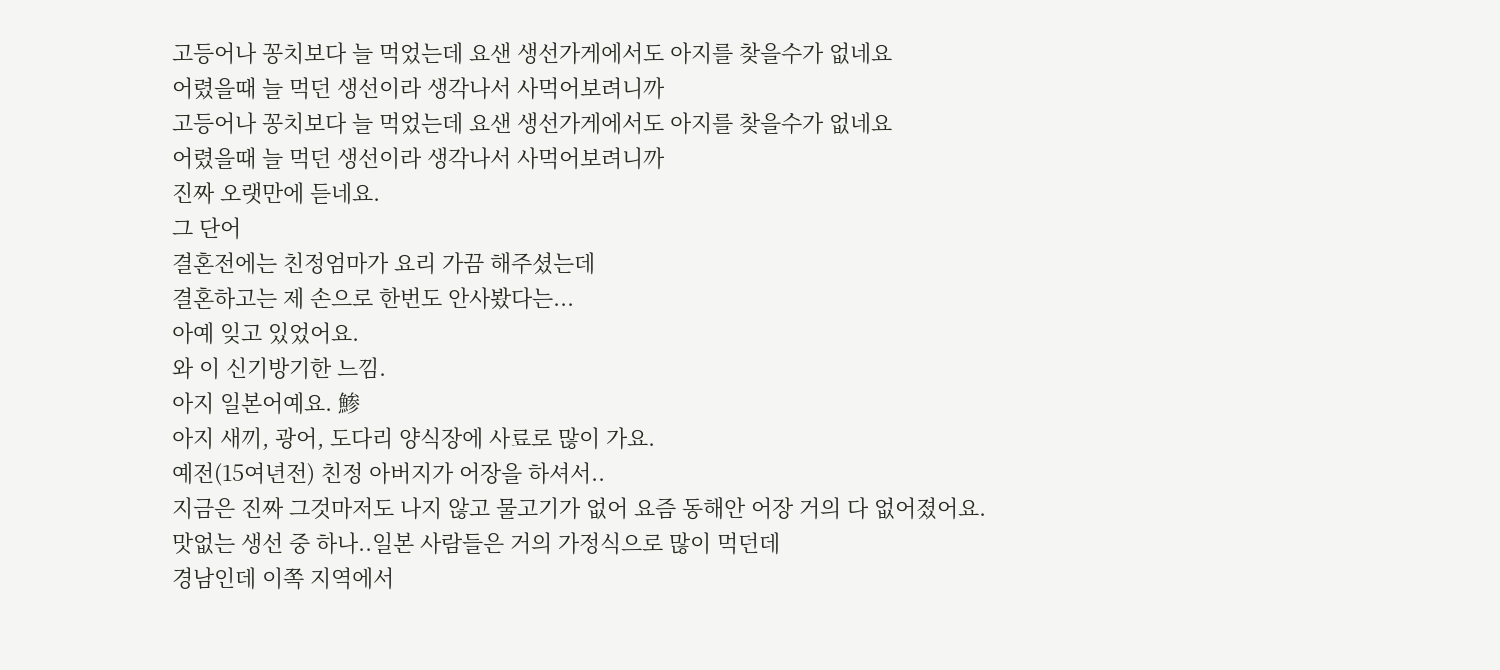고등어나 꽁치보다 늘 먹었는데 요샌 생선가게에서도 아지를 찾을수가 없네요
어렸을때 늘 먹던 생선이라 생각나서 사먹어보려니까
고등어나 꽁치보다 늘 먹었는데 요샌 생선가게에서도 아지를 찾을수가 없네요
어렸을때 늘 먹던 생선이라 생각나서 사먹어보려니까
진짜 오랫만에 듣네요.
그 단어
결혼전에는 친정엄마가 요리 가끔 해주셨는데
결혼하고는 제 손으로 한번도 안사봤다는...
아예 잊고 있었어요.
와 이 신기방기한 느낌.
아지 일본어예요. 鯵
아지 새끼, 광어, 도다리 양식장에 사료로 많이 가요.
예전(15여년전) 친정 아버지가 어장을 하셔서..
지금은 진짜 그것마저도 나지 않고 물고기가 없어 요즘 동해안 어장 거의 다 없어졌어요.
맛없는 생선 중 하나..일본 사람들은 거의 가정식으로 많이 먹던데
경남인데 이쪽 지역에서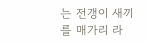는 전갱이 새끼를 매가리 라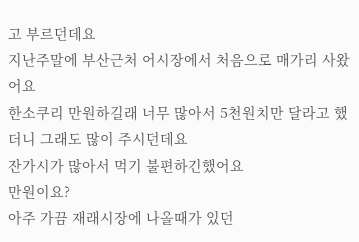고 부르던데요
지난주말에 부산근처 어시장에서 처음으로 매가리 사왔어요
한소쿠리 만원하길래 너무 많아서 5천원치만 달라고 했더니 그래도 많이 주시던데요
잔가시가 많아서 먹기 불편하긴했어요
만원이요?
아주 가끔 재래시장에 나올때가 있던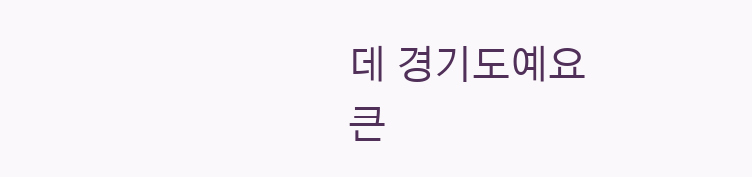데 경기도예요
큰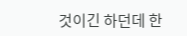것이긴 하던데 한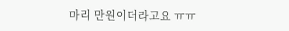마리 만원이더라고요 ㅠㅠ